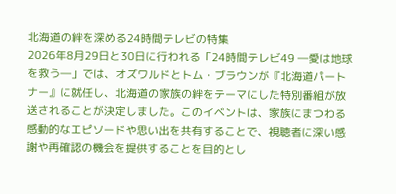北海道の絆を深める24時間テレビの特集
2026年8月29日と30日に行われる「24時間テレビ49 ―愛は地球を救う―」では、オズワルドとトム・ブラウンが『北海道パートナー』に就任し、北海道の家族の絆をテーマにした特別番組が放送されることが決定しました。このイベントは、家族にまつわる感動的なエピソードや思い出を共有することで、視聴者に深い感謝や再確認の機会を提供することを目的とし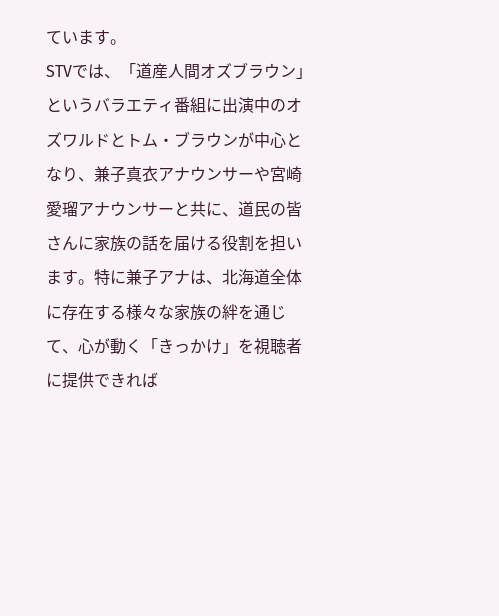ています。
STVでは、「道産人間オズブラウン」というバラエティ番組に出演中のオズワルドとトム・ブラウンが中心となり、兼子真衣アナウンサーや宮崎愛瑠アナウンサーと共に、道民の皆さんに家族の話を届ける役割を担います。特に兼子アナは、北海道全体に存在する様々な家族の絆を通じて、心が動く「きっかけ」を視聴者に提供できれば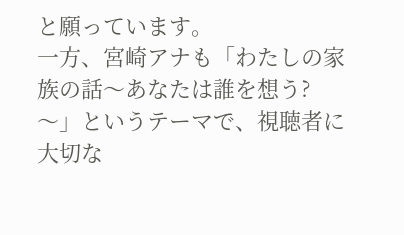と願っています。
一方、宮崎アナも「わたしの家族の話〜あなたは誰を想う?〜」というテーマで、視聴者に大切な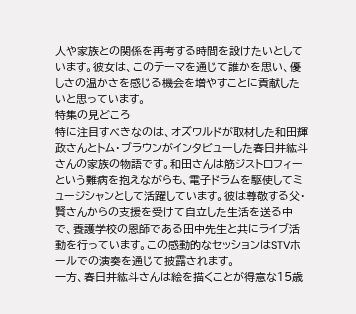人や家族との関係を再考する時間を設けたいとしています。彼女は、このテーマを通じて誰かを思い、優しさの温かさを感じる機会を増やすことに貢献したいと思っています。
特集の見どころ
特に注目すべきなのは、オズワルドが取材した和田輝政さんとトム・ブラウンがインタビューした春日井紘斗さんの家族の物語です。和田さんは筋ジストロフィーという難病を抱えながらも、電子ドラムを駆使してミュージシャンとして活躍しています。彼は尊敬する父・賢さんからの支援を受けて自立した生活を送る中で、養護学校の恩師である田中先生と共にライブ活動を行っています。この感動的なセッションはSTVホールでの演奏を通じて披露されます。
一方、春日井紘斗さんは絵を描くことが得意な15歳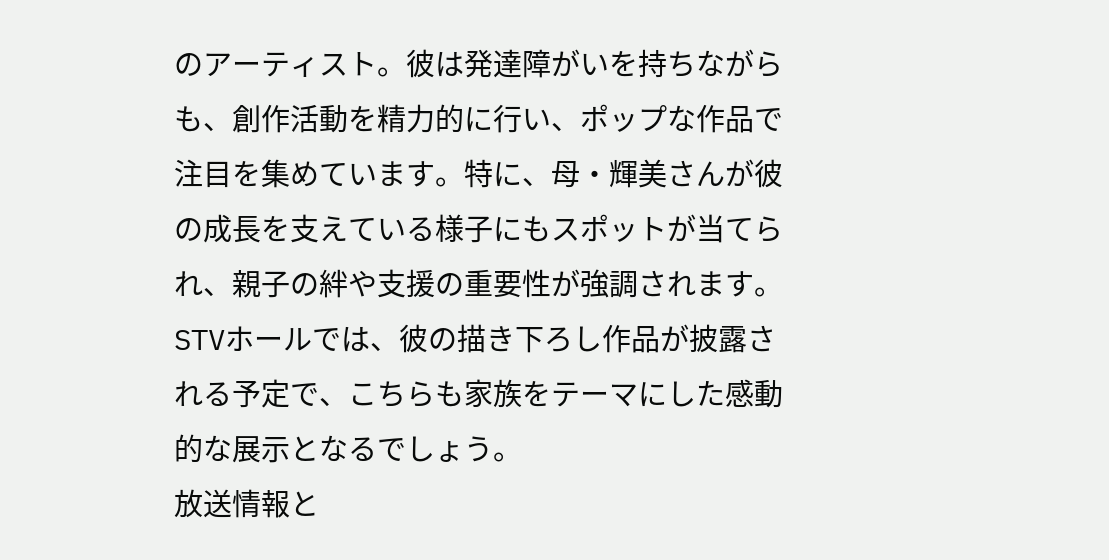のアーティスト。彼は発達障がいを持ちながらも、創作活動を精力的に行い、ポップな作品で注目を集めています。特に、母・輝美さんが彼の成長を支えている様子にもスポットが当てられ、親子の絆や支援の重要性が強調されます。STVホールでは、彼の描き下ろし作品が披露される予定で、こちらも家族をテーマにした感動的な展示となるでしょう。
放送情報と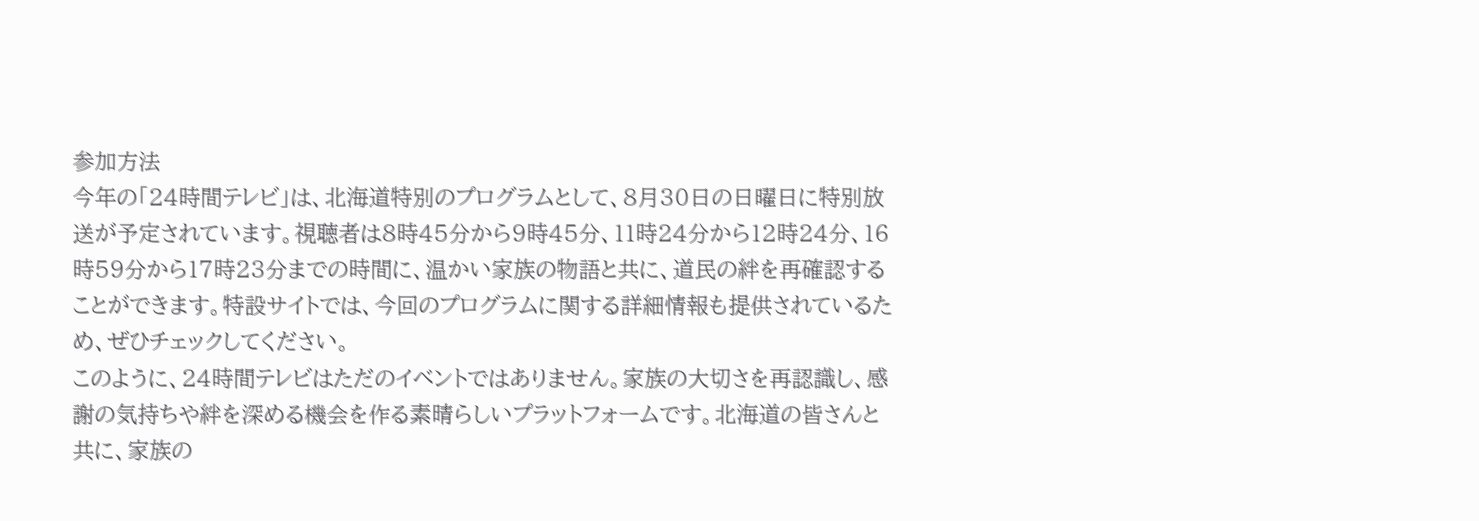参加方法
今年の「24時間テレビ」は、北海道特別のプログラムとして、8月30日の日曜日に特別放送が予定されています。視聴者は8時45分から9時45分、11時24分から12時24分、16時59分から17時23分までの時間に、温かい家族の物語と共に、道民の絆を再確認することができます。特設サイトでは、今回のプログラムに関する詳細情報も提供されているため、ぜひチェックしてください。
このように、24時間テレビはただのイベントではありません。家族の大切さを再認識し、感謝の気持ちや絆を深める機会を作る素晴らしいプラットフォームです。北海道の皆さんと共に、家族の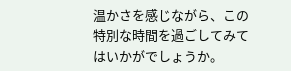温かさを感じながら、この特別な時間を過ごしてみてはいかがでしょうか。